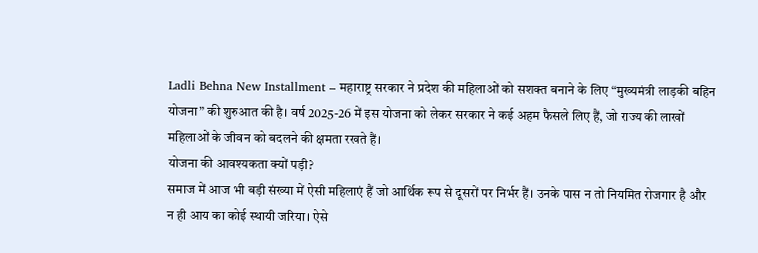Ladli Behna New Installment – महाराष्ट्र सरकार ने प्रदेश की महिलाओं को सशक्त बनाने के लिए “मुख्यमंत्री लाड़की बहिन योजना” की शुरुआत की है। वर्ष 2025-26 में इस योजना को लेकर सरकार ने कई अहम फैसले लिए हैं, जो राज्य की लाखों महिलाओं के जीवन को बदलने की क्षमता रखते हैं।
योजना की आवश्यकता क्यों पड़ी?
समाज में आज भी बड़ी संख्या में ऐसी महिलाएं हैं जो आर्थिक रूप से दूसरों पर निर्भर हैं। उनके पास न तो नियमित रोजगार है और न ही आय का कोई स्थायी जरिया। ऐसे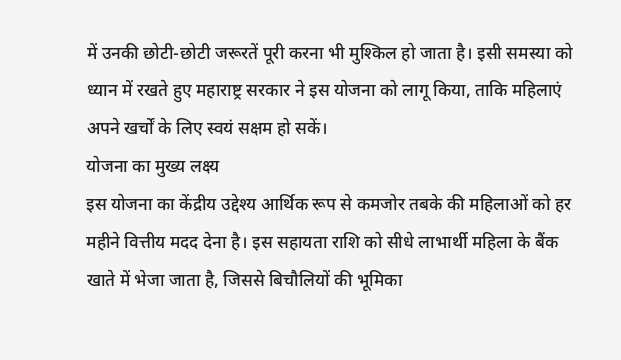में उनकी छोटी-छोटी जरूरतें पूरी करना भी मुश्किल हो जाता है। इसी समस्या को ध्यान में रखते हुए महाराष्ट्र सरकार ने इस योजना को लागू किया, ताकि महिलाएं अपने खर्चों के लिए स्वयं सक्षम हो सकें।
योजना का मुख्य लक्ष्य
इस योजना का केंद्रीय उद्देश्य आर्थिक रूप से कमजोर तबके की महिलाओं को हर महीने वित्तीय मदद देना है। इस सहायता राशि को सीधे लाभार्थी महिला के बैंक खाते में भेजा जाता है, जिससे बिचौलियों की भूमिका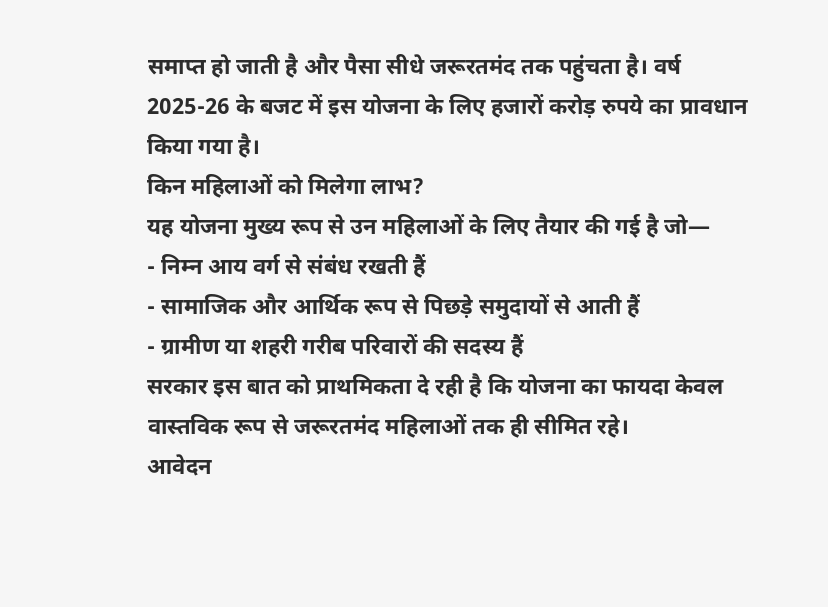समाप्त हो जाती है और पैसा सीधे जरूरतमंद तक पहुंचता है। वर्ष 2025-26 के बजट में इस योजना के लिए हजारों करोड़ रुपये का प्रावधान किया गया है।
किन महिलाओं को मिलेगा लाभ?
यह योजना मुख्य रूप से उन महिलाओं के लिए तैयार की गई है जो—
- निम्न आय वर्ग से संबंध रखती हैं
- सामाजिक और आर्थिक रूप से पिछड़े समुदायों से आती हैं
- ग्रामीण या शहरी गरीब परिवारों की सदस्य हैं
सरकार इस बात को प्राथमिकता दे रही है कि योजना का फायदा केवल वास्तविक रूप से जरूरतमंद महिलाओं तक ही सीमित रहे।
आवेदन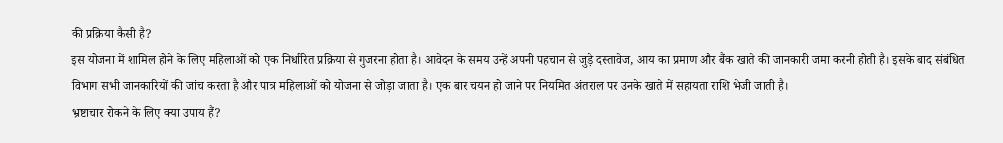की प्रक्रिया कैसी है?
इस योजना में शामिल होने के लिए महिलाओं को एक निर्धारित प्रक्रिया से गुजरना होता है। आवेदन के समय उन्हें अपनी पहचान से जुड़े दस्तावेज, आय का प्रमाण और बैंक खाते की जानकारी जमा करनी होती है। इसके बाद संबंधित विभाग सभी जानकारियों की जांच करता है और पात्र महिलाओं को योजना से जोड़ा जाता है। एक बार चयन हो जाने पर नियमित अंतराल पर उनके खाते में सहायता राशि भेजी जाती है।
भ्रष्टाचार रोकने के लिए क्या उपाय हैं?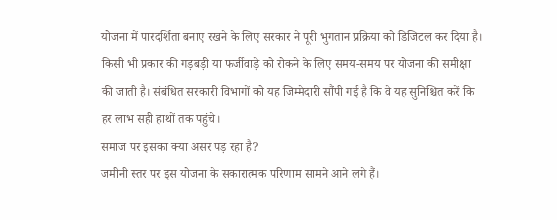योजना में पारदर्शिता बनाए रखने के लिए सरकार ने पूरी भुगतान प्रक्रिया को डिजिटल कर दिया है। किसी भी प्रकार की गड़बड़ी या फर्जीवाड़े को रोकने के लिए समय-समय पर योजना की समीक्षा की जाती है। संबंधित सरकारी विभागों को यह जिम्मेदारी सौंपी गई है कि वे यह सुनिश्चित करें कि हर लाभ सही हाथों तक पहुंचे।
समाज पर इसका क्या असर पड़ रहा है?
जमीनी स्तर पर इस योजना के सकारात्मक परिणाम सामने आने लगे हैं।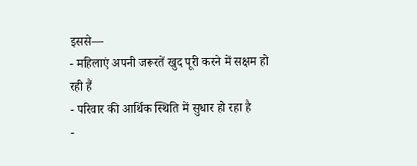इससे—
- महिलाएं अपनी जरूरतें खुद पूरी करने में सक्षम हो रही हैं
- परिवार की आर्थिक स्थिति में सुधार हो रहा है
-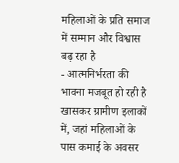महिलाओं के प्रति समाज में सम्मान और विश्वास बढ़ रहा है
- आत्मनिर्भरता की भावना मजबूत हो रही है
खासकर ग्रामीण इलाकों में, जहां महिलाओं के पास कमाई के अवसर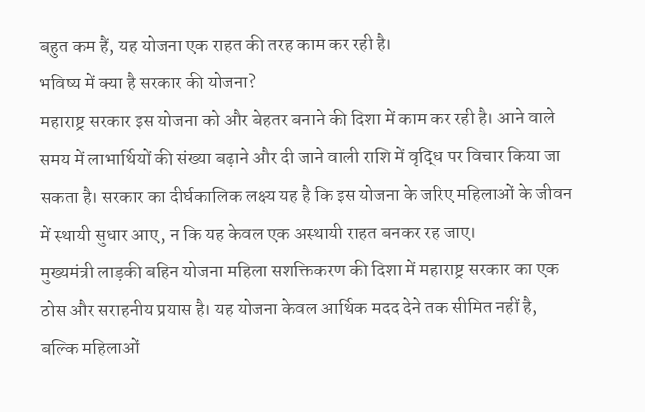बहुत कम हैं, यह योजना एक राहत की तरह काम कर रही है।
भविष्य में क्या है सरकार की योजना?
महाराष्ट्र सरकार इस योजना को और बेहतर बनाने की दिशा में काम कर रही है। आने वाले समय में लाभार्थियों की संख्या बढ़ाने और दी जाने वाली राशि में वृद्धि पर विचार किया जा सकता है। सरकार का दीर्घकालिक लक्ष्य यह है कि इस योजना के जरिए महिलाओं के जीवन में स्थायी सुधार आए, न कि यह केवल एक अस्थायी राहत बनकर रह जाए।
मुख्यमंत्री लाड़की बहिन योजना महिला सशक्तिकरण की दिशा में महाराष्ट्र सरकार का एक ठोस और सराहनीय प्रयास है। यह योजना केवल आर्थिक मदद देने तक सीमित नहीं है, बल्कि महिलाओं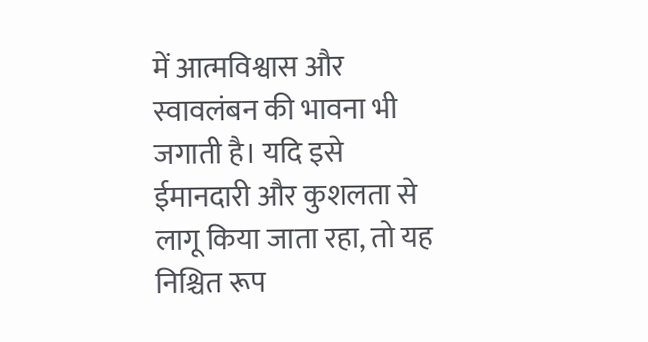में आत्मविश्वास और स्वावलंबन की भावना भी जगाती है। यदि इसे ईमानदारी और कुशलता से लागू किया जाता रहा, तो यह निश्चित रूप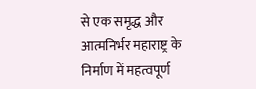से एक समृद्ध और आत्मनिर्भर महाराष्ट्र के निर्माण में महत्वपूर्ण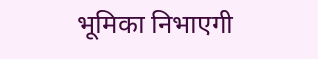भूमिका निभाएगी